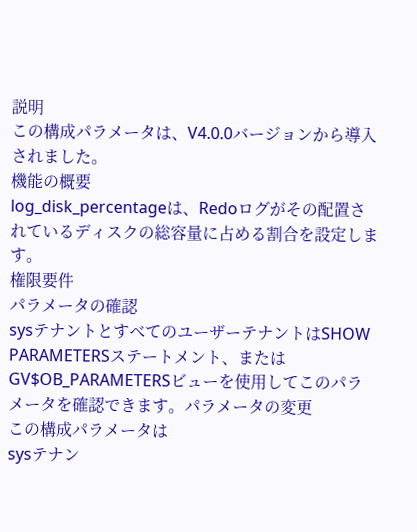説明
この構成パラメータは、V4.0.0バージョンから導入されました。
機能の概要
log_disk_percentageは、Redoログがその配置されているディスクの総容量に占める割合を設定します。
権限要件
パラメータの確認
sysテナントとすべてのユーザーテナントはSHOW PARAMETERSステートメント、またはGV$OB_PARAMETERSビューを使用してこのパラメータを確認できます。パラメータの変更
この構成パラメータは
sysテナン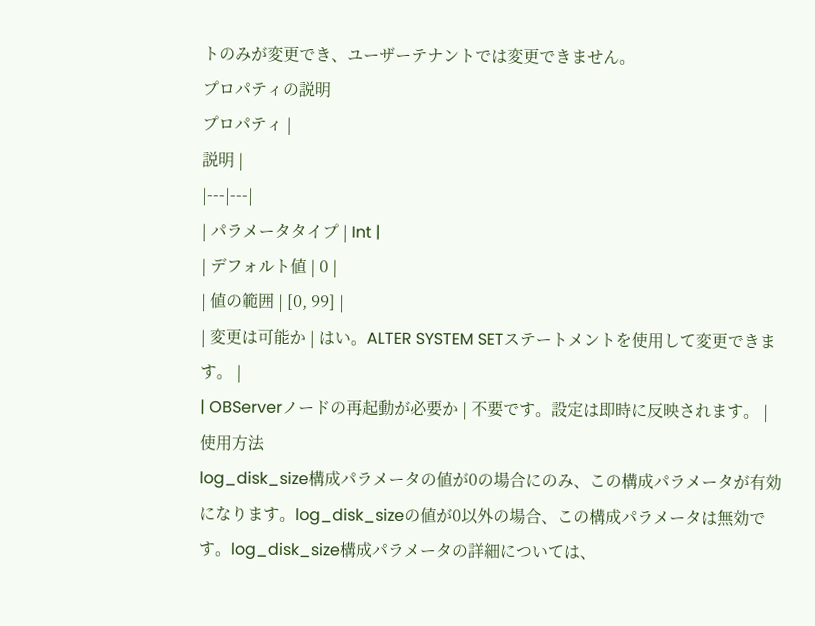トのみが変更でき、ユーザーテナントでは変更できません。
プロパティの説明
プロパティ |
説明 |
|---|---|
| パラメータタイプ | Int |
| デフォルト値 | 0 |
| 値の範囲 | [0, 99] |
| 変更は可能か | はい。ALTER SYSTEM SETステートメントを使用して変更できます。 |
| OBServerノードの再起動が必要か | 不要です。設定は即時に反映されます。 |
使用方法
log_disk_size構成パラメータの値が0の場合にのみ、この構成パラメータが有効になります。log_disk_sizeの値が0以外の場合、この構成パラメータは無効です。log_disk_size構成パラメータの詳細については、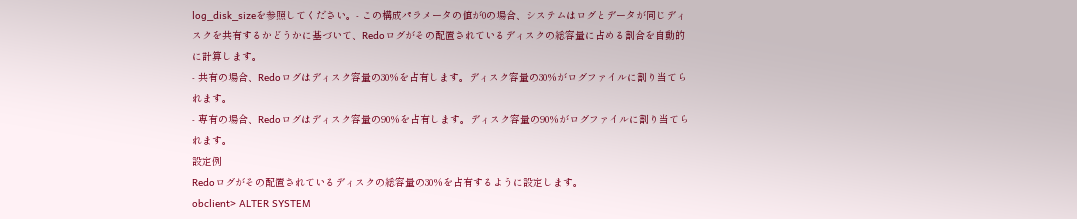log_disk_sizeを参照してください。- この構成パラメータの値が0の場合、システムはログとデータが同じディスクを共有するかどうかに基づいて、Redoログがその配置されているディスクの総容量に占める割合を自動的に計算します。
- 共有の場合、Redoログはディスク容量の30%を占有します。ディスク容量の30%がログファイルに割り当てられます。
- 専有の場合、Redoログはディスク容量の90%を占有します。ディスク容量の90%がログファイルに割り当てられます。
設定例
Redoログがその配置されているディスクの総容量の30%を占有するように設定します。
obclient> ALTER SYSTEM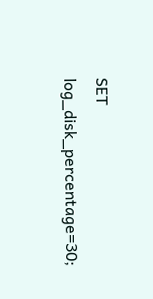SET log_disk_percentage=30;